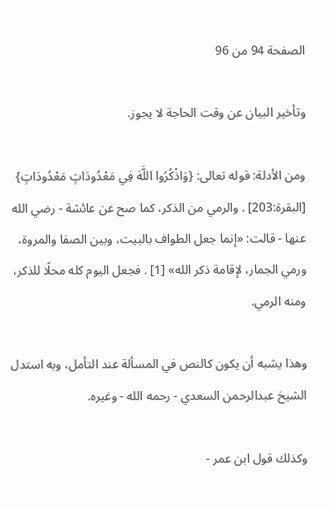الصفحة 94 من 96

وتأخير البيان عن وقت الحاجة لا يجوز.

ومن الأدلة: قوله تعالى: {وَاذْكُرُوا اللَّهَ فِي مَعْدُودَاتٍ مَعْدُودَاتٍ} [البقرة:203] . والرمي من الذكر، كما صح عن عائشة - رضي الله عنها - قالت: «إنما جعل الطواف بالبيت، وبين الصفا والمروة، ورمي الجمار، لإقامة ذكر الله» [1] . فجعل اليوم كله محلًا للذكر، ومنه الرمي.

وهذا يشبه أن يكون كالنص في المسألة عند التأمل، وبه استدل الشيخ عبدالرحمن السعدي - رحمه الله - وغيره.

وكذلك قول ابن عمر -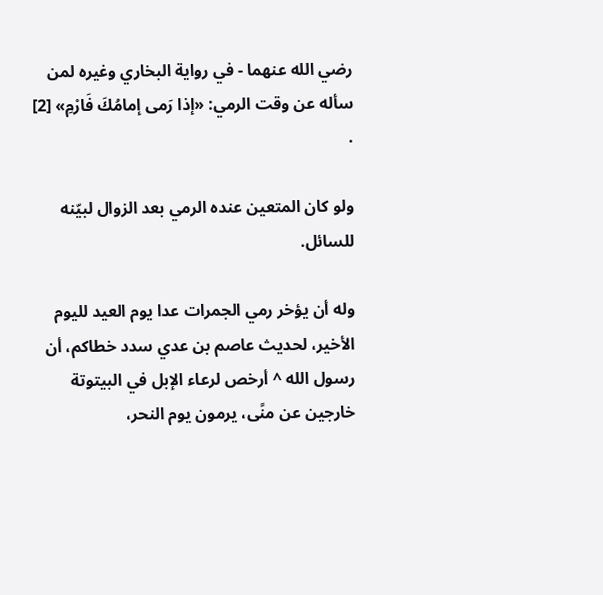رضي الله عنهما - في رواية البخاري وغيره لمن سأله عن وقت الرمي: «إذا رَمى إمامُكَ فَارْمِ» [2] .

ولو كان المتعين عنده الرمي بعد الزوال لبيّنه للسائل.

وله أن يؤخر رمي الجمرات عدا يوم العيد لليوم الأخير، لحديث عاصم بن عدي سدد خطاكم، أن رسول الله ^ أرخص لرعاء الإبل في البيتوتة خارجين عن منًى، يرمون يوم النحر،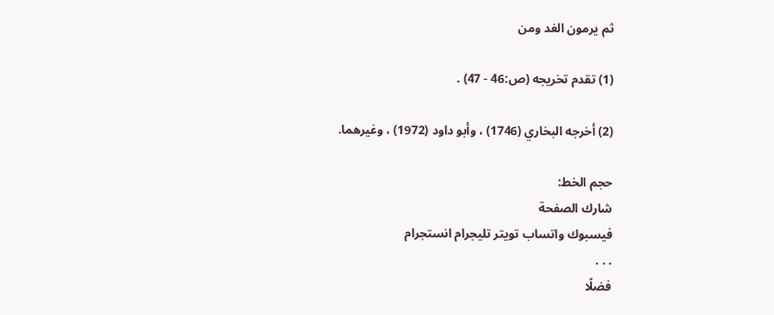ثم يرمون الغد ومن

(1) تقدم تخريجه (ص:46 - 47) .

(2) أخرجه البخاري (1746) ، وأبو داود (1972) ، وغيرهما.

حجم الخط:
شارك الصفحة
فيسبوك واتساب تويتر تليجرام انستجرام
. . .
فضلًا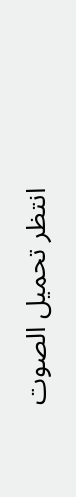انتظر تحميل الصوت